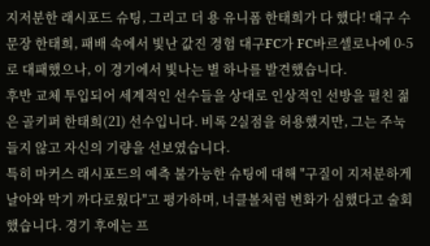지저분한 래시포드 슈팅, 그리고 더 용 유니폼 한태희가 다 했다! 대구 수문장 한태희, 패배 속에서 빛난 값진 경험 대구FC가 FC바르셀로나에 0-5로 대패했으나, 이 경기에서 빛나는 별 하나를 발견했습니다.
후반 교체 투입되어 세계적인 선수들을 상대로 인상적인 선방을 펼친 젊은 골키퍼 한태희(21) 선수입니다. 비록 2실점을 허용했지만, 그는 주눅 들지 않고 자신의 기량을 선보였습니다.
특히 마커스 래시포드의 예측 불가능한 슈팅에 대해 "구질이 지저분하게 날아와 막기 까다로웠다"고 평가하며, 너클볼처럼 변화가 심했다고 술회했습니다. 경기 후에는 프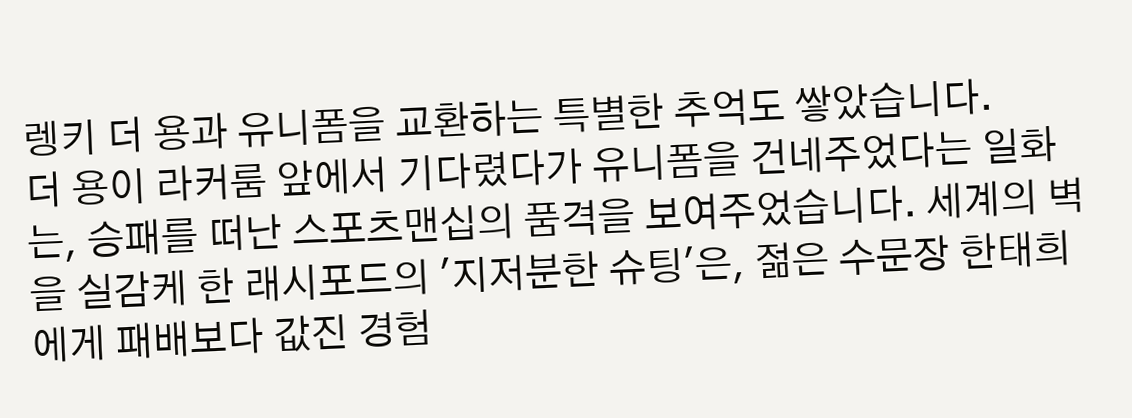렝키 더 용과 유니폼을 교환하는 특별한 추억도 쌓았습니다.
더 용이 라커룸 앞에서 기다렸다가 유니폼을 건네주었다는 일화는, 승패를 떠난 스포츠맨십의 품격을 보여주었습니다. 세계의 벽을 실감케 한 래시포드의 '지저분한 슈팅'은, 젊은 수문장 한태희에게 패배보다 값진 경험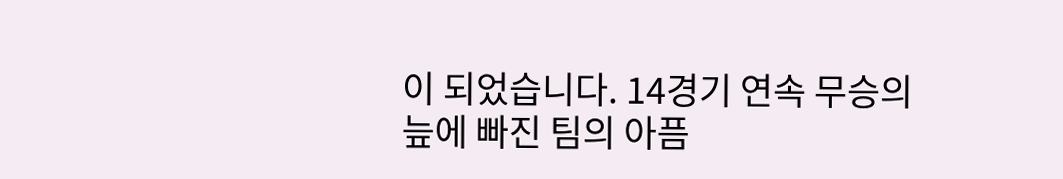이 되었습니다. 14경기 연속 무승의 늪에 빠진 팀의 아픔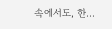속에서도, 한...